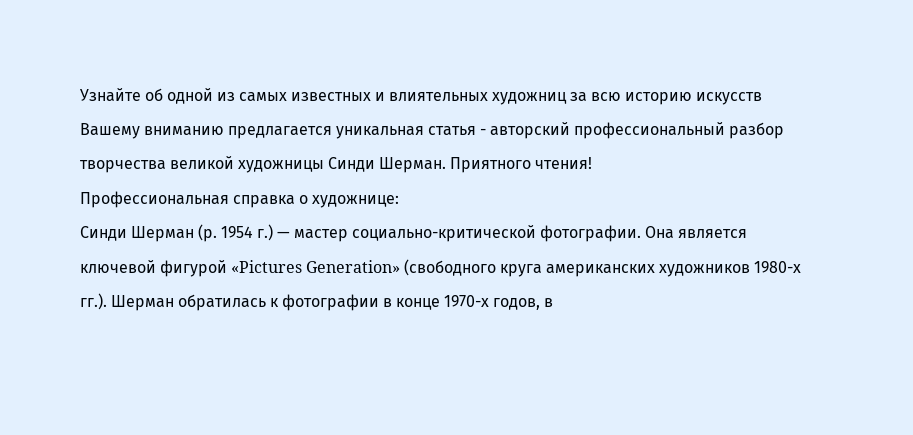Узнайте об одной из самых известных и влиятельных художниц за всю историю искусств
Вашему вниманию предлагается уникальная статья - авторский профессиональный разбор творчества великой художницы Синди Шерман. Приятного чтения!
Профессиональная справка о художнице:
Синди Шерман (р. 1954 г.) — мастер социально-критической фотографии. Она является ключевой фигурой «Pictures Generation» (свободного круга американских художников 1980-х гг.). Шерман обратилась к фотографии в конце 1970-х годов, в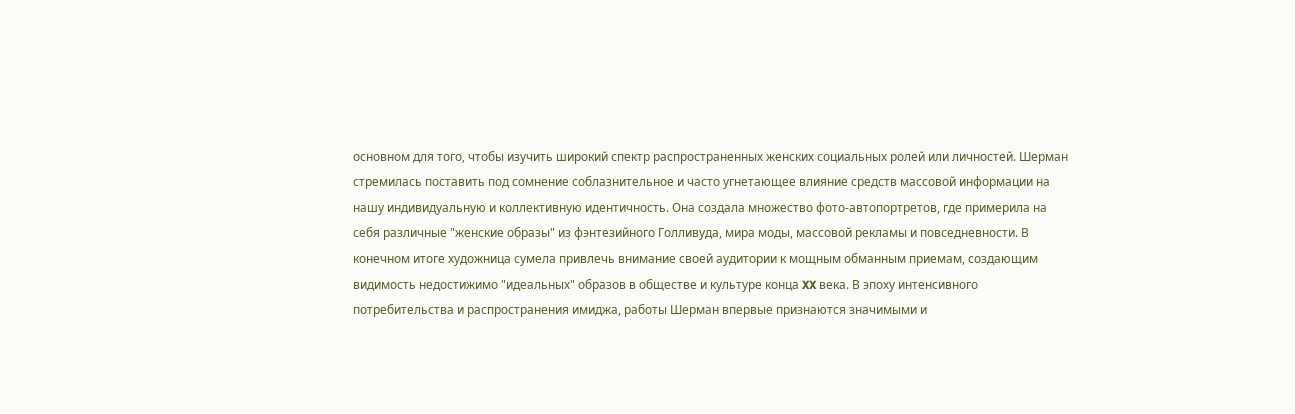основном для того, чтобы изучить широкий спектр распространенных женских социальных ролей или личностей. Шерман стремилась поставить под сомнение соблазнительное и часто угнетающее влияние средств массовой информации на нашу индивидуальную и коллективную идентичность. Она создала множество фото-автопортретов, где примерила на себя различные "женские образы" из фэнтезийного Голливуда, мира моды, массовой рекламы и повседневности. В конечном итоге художница сумела привлечь внимание своей аудитории к мощным обманным приемам, создающим видимость недостижимо "идеальных" образов в обществе и культуре конца XX века. В эпоху интенсивного потребительства и распространения имиджа, работы Шерман впервые признаются значимыми и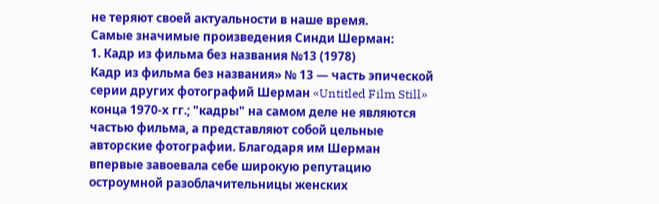не теряют своей актуальности в наше время.
Самые значимые произведения Синди Шерман:
1. Кадр из фильма без названия №13 (1978)
Кадр из фильма без названия» № 13 — часть эпической серии других фотографий Шерман «Untitled Film Still» конца 1970-х гг.; "кадры" на самом деле не являются частью фильма, а представляют собой цельные авторские фотографии. Благодаря им Шерман впервые завоевала себе широкую репутацию остроумной разоблачительницы женских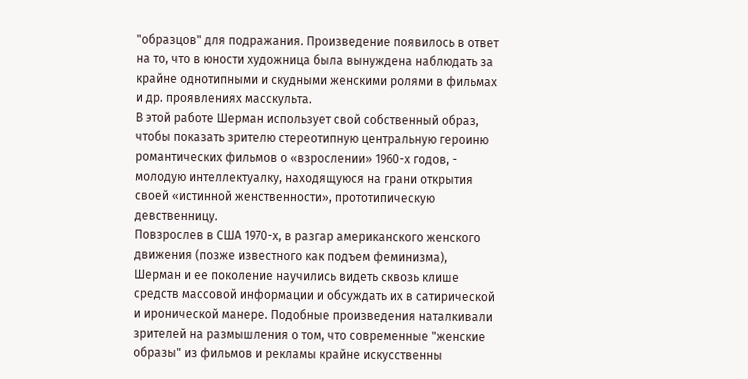"образцов" для подражания. Произведение появилось в ответ на то, что в юности художница была вынуждена наблюдать за крайне однотипными и скудными женскими ролями в фильмах и др. проявлениях масскульта.
В этой работе Шерман использует свой собственный образ, чтобы показать зрителю стереотипную центральную героиню романтических фильмов о «взрослении» 1960-х годов, - молодую интеллектуалку, находящуюся на грани открытия своей «истинной женственности», прототипическую девственницу.
Повзрослев в США 1970-х, в разгар американского женского движения (позже известного как подъем феминизма), Шерман и ее поколение научились видеть сквозь клише средств массовой информации и обсуждать их в сатирической и иронической манере. Подобные произведения наталкивали зрителей на размышления о том, что современные "женские образы" из фильмов и рекламы крайне искусственны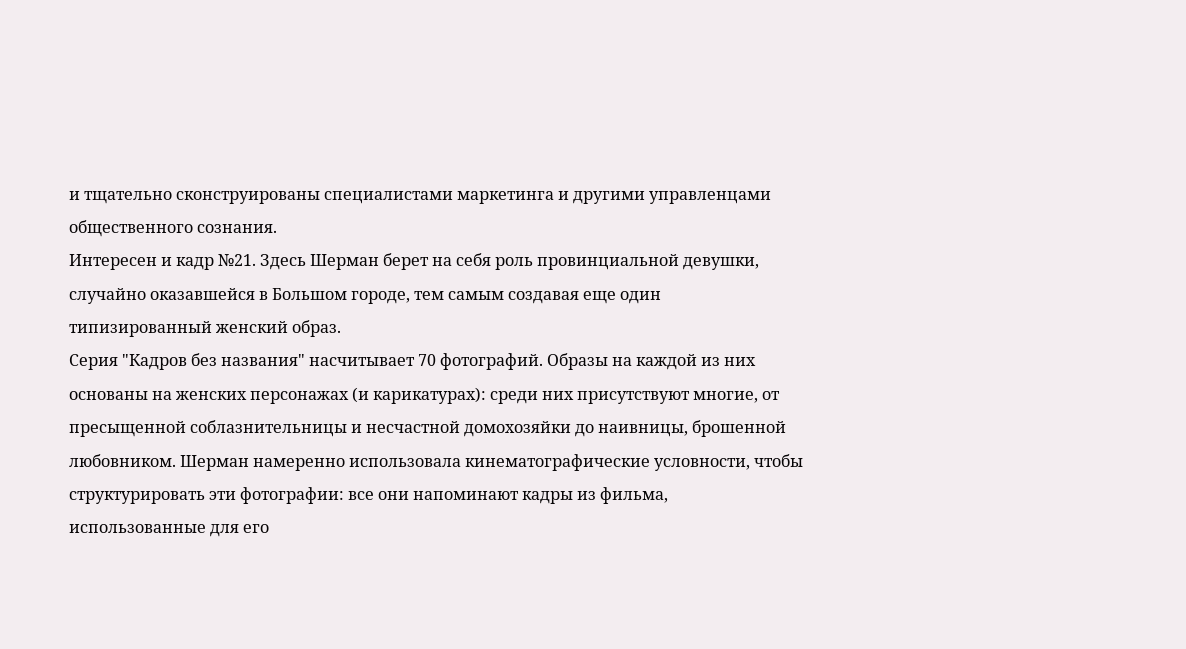и тщательно сконструированы специалистами маркетинга и другими управленцами общественного сознания.
Интересен и кадр №21. Здесь Шерман берет на себя роль провинциальной девушки, случайно оказавшейся в Большом городе, тем самым создавая еще один типизированный женский образ.
Серия "Кадров без названия" насчитывает 70 фотографий. Образы на каждой из них основаны на женских персонажах (и карикатурах): среди них присутствуют многие, от пресыщенной соблазнительницы и несчастной домохозяйки до наивницы, брошенной любовником. Шерман намеренно использовала кинематографические условности, чтобы структурировать эти фотографии: все они напоминают кадры из фильма, использованные для его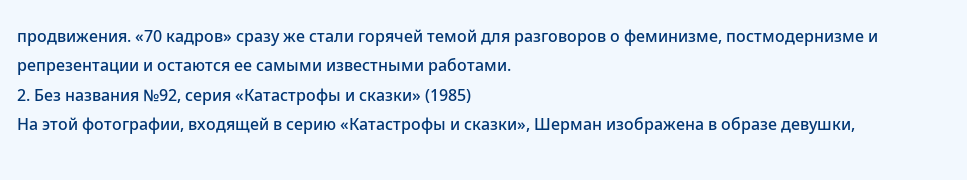продвижения. «70 кадров» сразу же стали горячей темой для разговоров о феминизме, постмодернизме и репрезентации и остаются ее самыми известными работами.
2. Без названия №92, серия «Катастрофы и сказки» (1985)
На этой фотографии, входящей в серию «Катастрофы и сказки», Шерман изображена в образе девушки,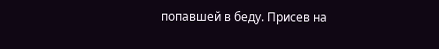попавшей в беду. Присев на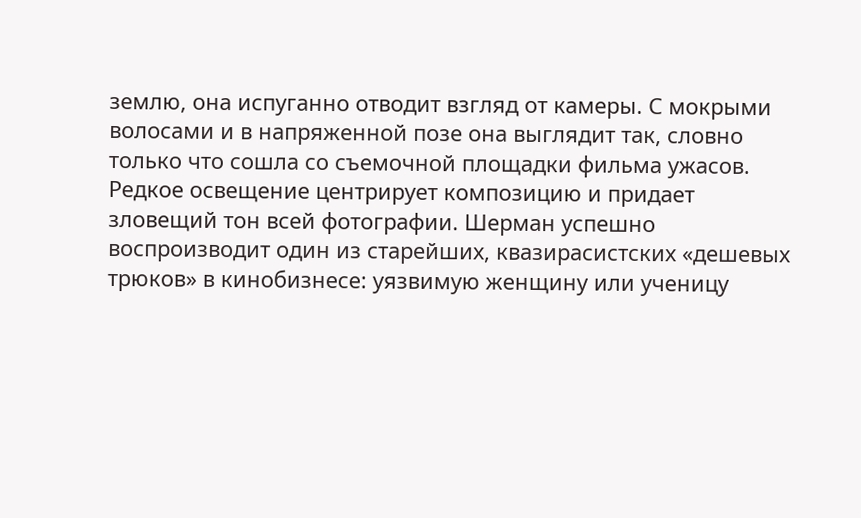землю, она испуганно отводит взгляд от камеры. С мокрыми волосами и в напряженной позе она выглядит так, словно только что сошла со съемочной площадки фильма ужасов. Редкое освещение центрирует композицию и придает зловещий тон всей фотографии. Шерман успешно воспроизводит один из старейших, квазирасистских «дешевых трюков» в кинобизнесе: уязвимую женщину или ученицу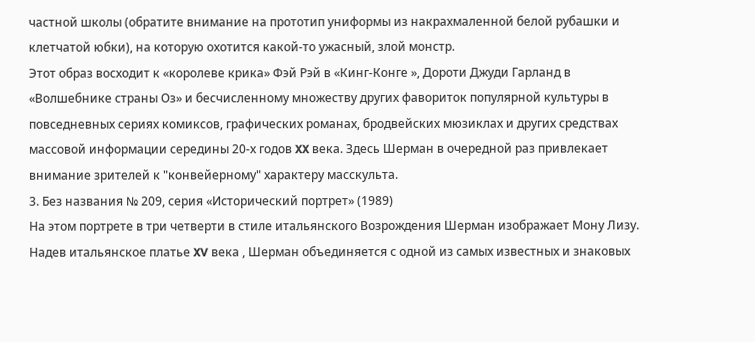частной школы (обратите внимание на прототип униформы из накрахмаленной белой рубашки и клетчатой юбки), на которую охотится какой-то ужасный, злой монстр.
Этот образ восходит к «королеве крика» Фэй Рэй в «Кинг-Конге », Дороти Джуди Гарланд в «Волшебнике страны Оз» и бесчисленному множеству других фавориток популярной культуры в повседневных сериях комиксов, графических романах, бродвейских мюзиклах и других средствах массовой информации середины 20-х годов XX века. Здесь Шерман в очередной раз привлекает внимание зрителей к "конвейерному" характеру масскульта.
3. Без названия № 209, серия «Исторический портрет» (1989)
На этом портрете в три четверти в стиле итальянского Возрождения Шерман изображает Мону Лизу. Надев итальянское платье XV века , Шерман объединяется с одной из самых известных и знаковых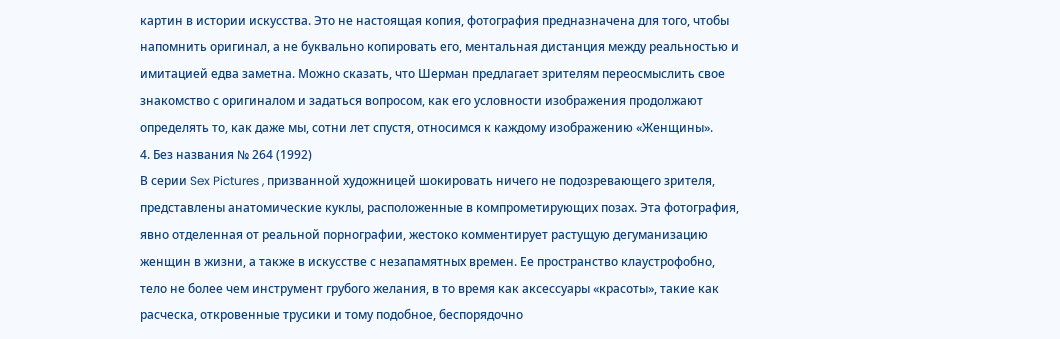картин в истории искусства. Это не настоящая копия, фотография предназначена для того, чтобы напомнить оригинал, а не буквально копировать его, ментальная дистанция между реальностью и имитацией едва заметна. Можно сказать, что Шерман предлагает зрителям переосмыслить свое знакомство с оригиналом и задаться вопросом, как его условности изображения продолжают определять то, как даже мы, сотни лет спустя, относимся к каждому изображению «Женщины».
4. Без названия № 264 (1992)
В серии Sex Pictures , призванной художницей шокировать ничего не подозревающего зрителя, представлены анатомические куклы, расположенные в компрометирующих позах. Эта фотография, явно отделенная от реальной порнографии, жестоко комментирует растущую дегуманизацию женщин в жизни, а также в искусстве с незапамятных времен. Ее пространство клаустрофобно, тело не более чем инструмент грубого желания, в то время как аксессуары «красоты», такие как расческа, откровенные трусики и тому подобное, беспорядочно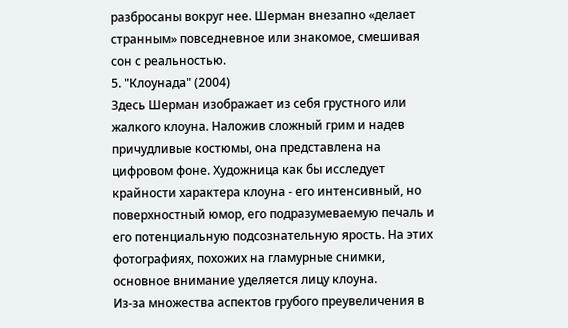разбросаны вокруг нее. Шерман внезапно «делает странным» повседневное или знакомое, смешивая сон с реальностью.
5. "Клоунада" (2004)
Здесь Шерман изображает из себя грустного или жалкого клоуна. Наложив сложный грим и надев причудливые костюмы, она представлена на цифровом фоне. Художница как бы исследует крайности характера клоуна - его интенсивный, но поверхностный юмор, его подразумеваемую печаль и его потенциальную подсознательную ярость. На этих фотографиях, похожих на гламурные снимки, основное внимание уделяется лицу клоуна.
Из-за множества аспектов грубого преувеличения в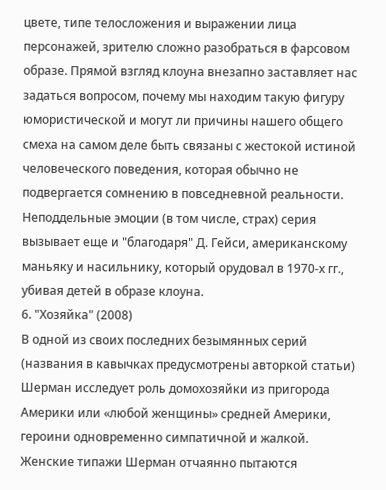цвете, типе телосложения и выражении лица персонажей, зрителю сложно разобраться в фарсовом образе. Прямой взгляд клоуна внезапно заставляет нас задаться вопросом, почему мы находим такую фигуру юмористической и могут ли причины нашего общего смеха на самом деле быть связаны с жестокой истиной человеческого поведения, которая обычно не подвергается сомнению в повседневной реальности.
Неподдельные эмоции (в том числе, страх) серия вызывает еще и "благодаря" Д. Гейси, американскому маньяку и насильнику, который орудовал в 1970-х гг., убивая детей в образе клоуна.
6. "Хозяйка" (2008)
В одной из своих последних безымянных серий (названия в кавычках предусмотрены авторкой статьи) Шерман исследует роль домохозяйки из пригорода Америки или «любой женщины» средней Америки, героини одновременно симпатичной и жалкой. Женские типажи Шерман отчаянно пытаются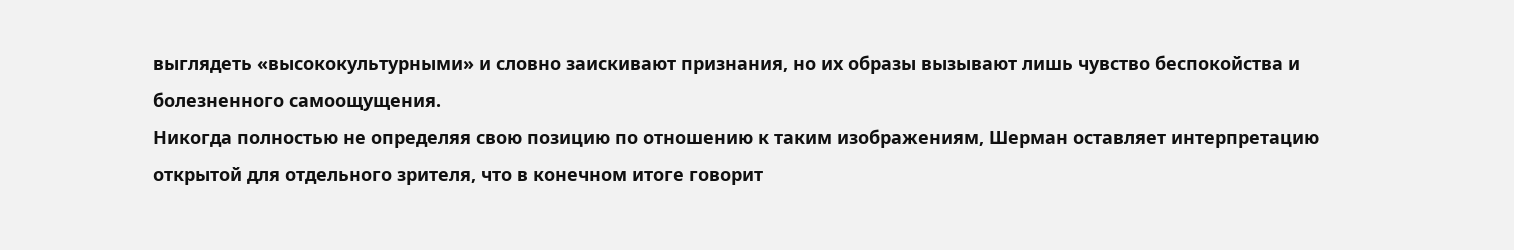выглядеть «высококультурными» и словно заискивают признания, но их образы вызывают лишь чувство беспокойства и болезненного самоощущения.
Никогда полностью не определяя свою позицию по отношению к таким изображениям, Шерман оставляет интерпретацию открытой для отдельного зрителя, что в конечном итоге говорит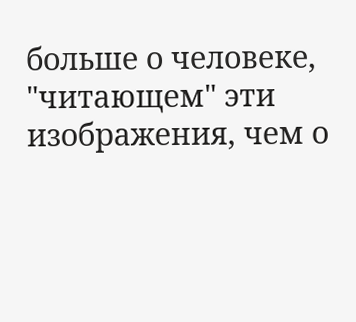больше о человеке, "читающем" эти изображения, чем о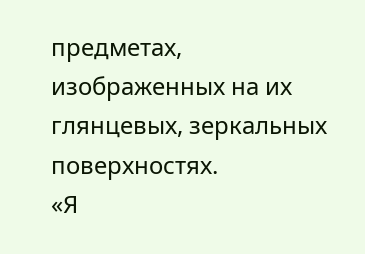предметах, изображенных на их глянцевых, зеркальных поверхностях.
«Я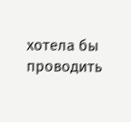хотела бы проводить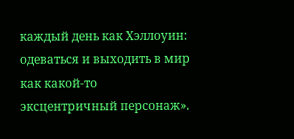каждый день как Хэллоуин: одеваться и выходить в мир как какой-то эксцентричный персонаж».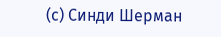(с) Синди Шерман